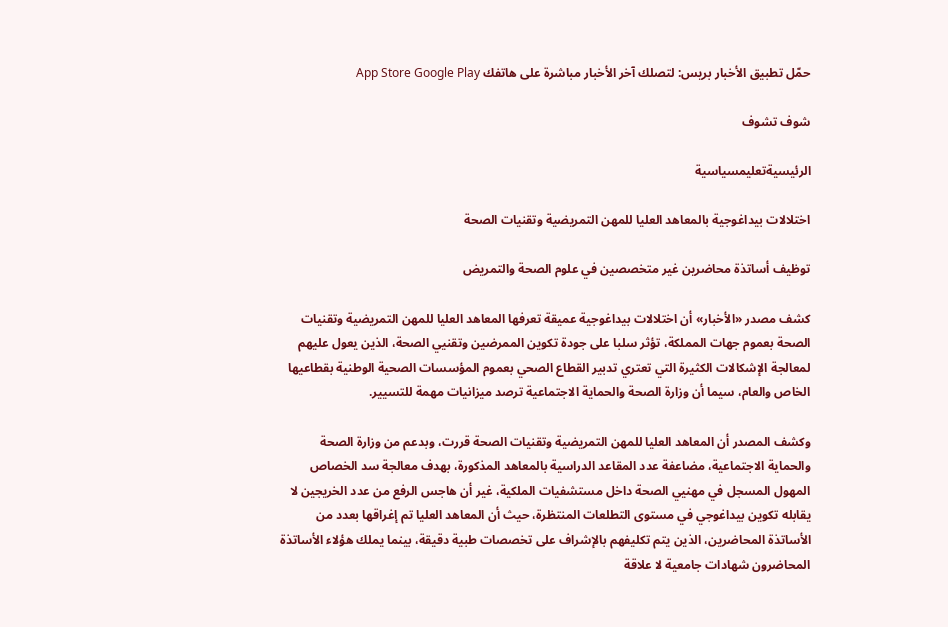حمّل تطبيق الأخبار بريس: لتصلك آخر الأخبار مباشرة على هاتفك App Store Google Play

شوف تشوف

الرئيسيةتعليمسياسية

اختلالات بيداغوجية بالمعاهد العليا للمهن التمريضية وتقنيات الصحة

توظيف أساتذة محاضرين غير متخصصين في علوم الصحة والتمريض

كشف مصدر «الأخبار» أن اختلالات بيداغوجية عميقة تعرفها المعاهد العليا للمهن التمريضية وتقنيات الصحة بعموم جهات المملكة، تؤثر سلبا على جودة تكوين الممرضين وتقنيي الصحة، الذين يعول عليهم لمعالجة الإشكالات الكثيرة التي تعتري تدبير القطاع الصحي بعموم المؤسسات الصحية الوطنية بقطاعيها الخاص والعام، سيما أن وزارة الصحة والحماية الاجتماعية ترصد ميزانيات مهمة للتسيير.

وكشف المصدر أن المعاهد العليا للمهن التمريضية وتقنيات الصحة قررت، وبدعم من وزارة الصحة والحماية الاجتماعية، مضاعفة عدد المقاعد الدراسية بالمعاهد المذكورة، بهدف معالجة سد الخصاص المهول المسجل في مهنيي الصحة داخل مستشفيات الملكية، غير أن هاجس الرفع من عدد الخريجين لا يقابله تكوين بيداغوجي في مستوى التطلعات المنتظرة، حيث أن المعاهد العليا تم إغراقها بعدد من الأساتذة المحاضرين، الذين يتم تكليفهم بالإشراف على تخصصات طبية دقيقة، بينما يملك هؤلاء الأساتذة المحاضرون شهادات جامعية لا علاقة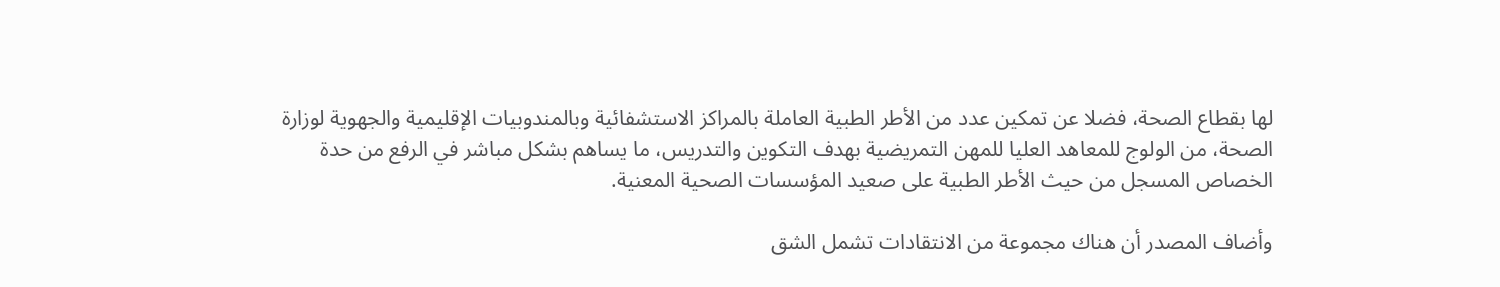لها بقطاع الصحة، فضلا عن تمكين عدد من الأطر الطبية العاملة بالمراكز الاستشفائية وبالمندوبيات الإقليمية والجهوية لوزارة الصحة، من الولوج للمعاهد العليا للمهن التمريضية بهدف التكوين والتدريس، ما يساهم بشكل مباشر في الرفع من حدة الخصاص المسجل من حيث الأطر الطبية على صعيد المؤسسات الصحية المعنية.

وأضاف المصدر أن هناك مجموعة من الانتقادات تشمل الشق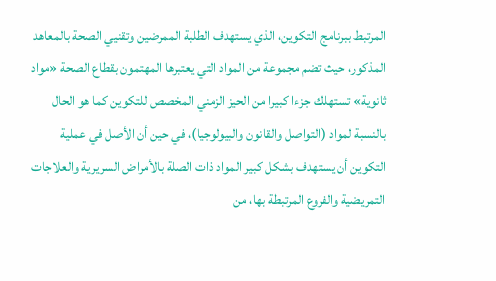المرتبط ببرنامج التكوين، الذي يستهدف الطلبة الممرضين وتقنيي الصحة بالمعاهد المذكور، حيث تضم مجموعة من المواد التي يعتبرها المهتمون بقطاع الصحة «مواد ثانوية» تستهلك جزءا كبيرا من الحيز الزمني المخصص للتكوين كما هو الحال بالنسبة لمواد (التواصل والقانون والبيولوجيا)، في حين أن الأصل في عملية التكوين أن يستهدف بشكل كبير المواد ذات الصلة بالأمراض السريرية والعلاجات التمريضية والفروع المرتبطة بها، من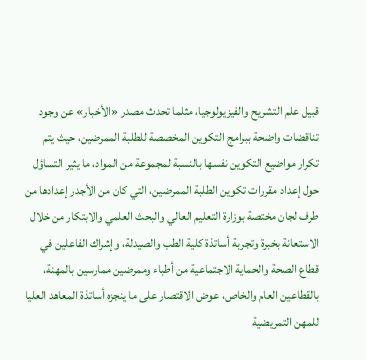قبيل علم التشريح والفيزيولوجيا، مثلما تحدث مصدر «الأخبار» عن وجود تناقضات واضحة ببرامج التكوين المخصصة للطلبة الممرضين، حيث يتم تكرار مواضيع التكوين نفسها بالنسبة لمجموعة من المواد، ما يثير التساؤل حول إعداد مقررات تكوين الطلبة الممرضين، التي كان من الأجدر إعدادها من طرف لجان مختصة بوزارة التعليم العالي والبحث العلمي والابتكار من خلال الاستعانة بخبرة وتجربة أساتذة كلية الطب والصيدلة، وإشراك الفاعلين في قطاع الصحة والحماية الاجتماعية من أطباء وممرضين ممارسين بالمهنة، بالقطاعين العام والخاص، عوض الاقتصار على ما ينجزه أساتذة المعاهد العليا للمهن التمريضية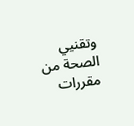وتقنيي الصحة من مقررات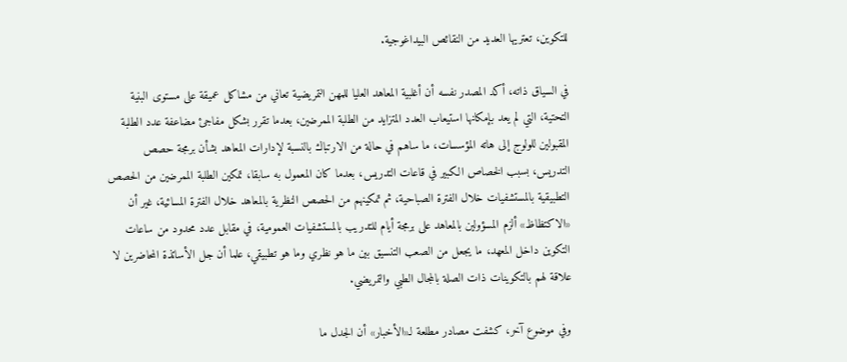للتكوين، تعتريها العديد من النقائص البيداغوجية.

في السياق ذاته، أكد المصدر نفسه أن أغلبية المعاهد العليا للمهن التمريضية تعاني من مشاكل عميقة على مستوى البنية التحتية، التي لم يعد بإمكانها استيعاب العدد المتزايد من الطلبة الممرضين، بعدما تقرر بشكل مفاجئ مضاعفة عدد الطلبة المقبولين للولوج إلى هاته المؤسسات، ما ساهم في حالة من الارتباك بالنسبة لإدارات المعاهد بشأن برمجة حصص التدريس، بسبب الخصاص الكبير في قاعات التدريس، بعدما كان المعمول به سابقا، تمكين الطلبة الممرضين من الحصص التطبيقية بالمستشفيات خلال الفترة الصباحية، ثم تمكينهم من الحصص النظرية بالمعاهد خلال الفترة المسائية، غير أن «الاكتظاظ» ألزم المسؤولين بالمعاهد على برمجة أيام للتدريب بالمستشفيات العمومية، في مقابل عدد محدود من ساعات التكوين داخل المعهد، ما يجعل من الصعب التنسيق بين ما هو نظري وما هو تطبيقي، علما أن جل الأساتذة المحاضرين لا علاقة لهم بالتكوينات ذات الصلة بالمجال الطبي والتمريضي.

وفي موضوع آخر، كشفت مصادر مطلعة لـ«الأخبار» أن الجدل ما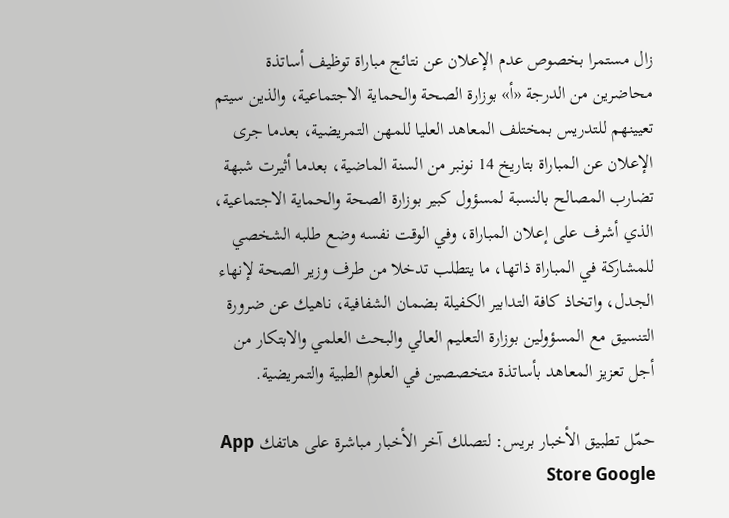زال مستمرا بخصوص عدم الإعلان عن نتائج مباراة توظيف أساتذة محاضرين من الدرجة «أ» بوزارة الصحة والحماية الاجتماعية، والذين سيتم تعيينهم للتدريس بمختلف المعاهد العليا للمهن التمريضية، بعدما جرى الإعلان عن المباراة بتاريخ 14 نونبر من السنة الماضية، بعدما أثيرت شبهة تضارب المصالح بالنسبة لمسؤول كبير بوزارة الصحة والحماية الاجتماعية، الذي أشرف على إعلان المباراة، وفي الوقت نفسه وضع طلبه الشخصي للمشاركة في المباراة ذاتها، ما يتطلب تدخلا من طرف وزير الصحة لإنهاء الجدل، واتخاذ كافة التدابير الكفيلة بضمان الشفافية، ناهيك عن ضرورة التنسيق مع المسؤولين بوزارة التعليم العالي والبحث العلمي والابتكار من أجل تعزيز المعاهد بأساتذة متخصصين في العلوم الطبية والتمريضية.

حمّل تطبيق الأخبار بريس: لتصلك آخر الأخبار مباشرة على هاتفك App Store Google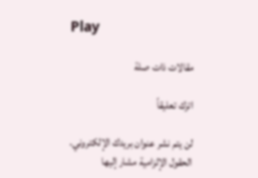Play

مقالات ذات صلة

اترك تعليقاً

لن يتم نشر عنوان بريدك الإلكتروني. الحقول الإلزامية مشار إليها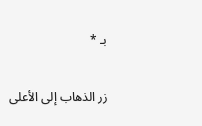بـ *


زر الذهاب إلى الأعلى